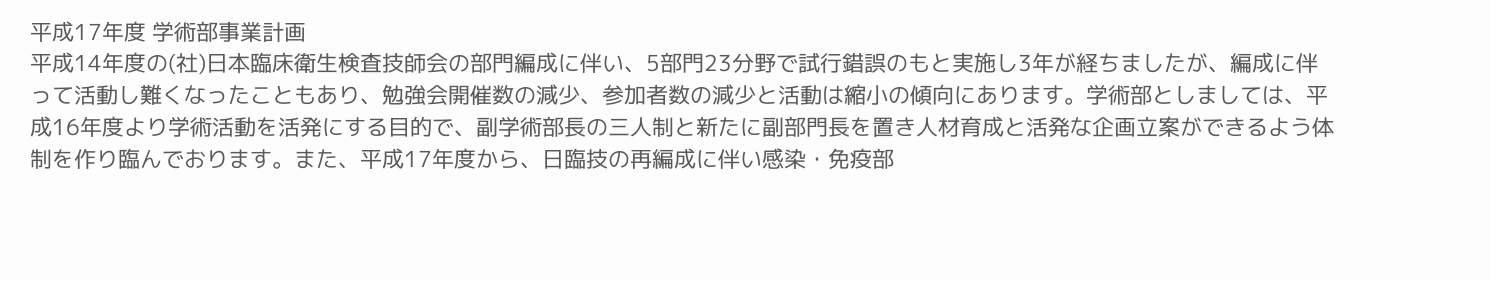平成17年度 学術部事業計画
平成14年度の(社)日本臨床衛生検査技師会の部門編成に伴い、5部門23分野で試行錯誤のもと実施し3年が経ちましたが、編成に伴って活動し難くなったこともあり、勉強会開催数の減少、参加者数の減少と活動は縮小の傾向にあります。学術部としましては、平成16年度より学術活動を活発にする目的で、副学術部長の三人制と新たに副部門長を置き人材育成と活発な企画立案ができるよう体制を作り臨んでおります。また、平成17年度から、日臨技の再編成に伴い感染・免疫部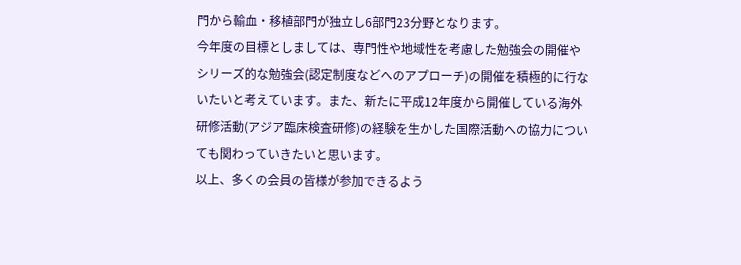門から輸血・移植部門が独立し6部門23分野となります。
今年度の目標としましては、専門性や地域性を考慮した勉強会の開催やシリーズ的な勉強会(認定制度などへのアプローチ)の開催を積極的に行ないたいと考えています。また、新たに平成12年度から開催している海外研修活動(アジア臨床検査研修)の経験を生かした国際活動への協力についても関わっていきたいと思います。
以上、多くの会員の皆様が参加できるよう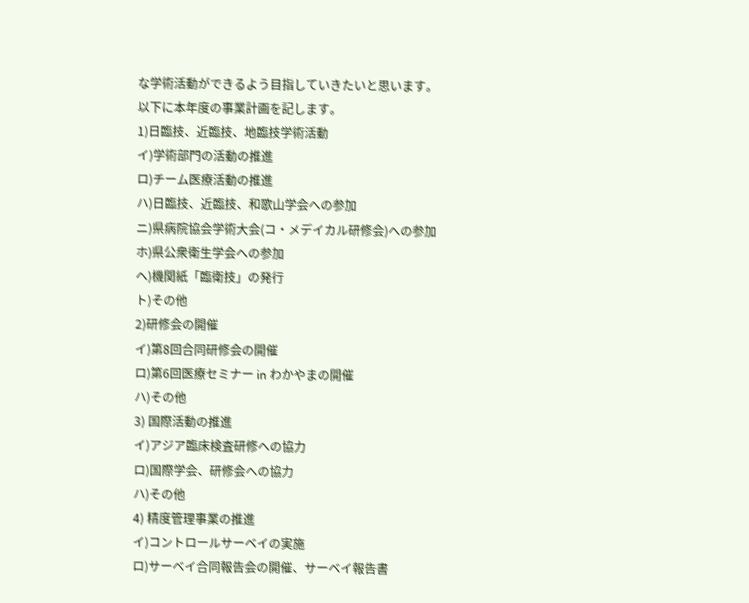な学術活動ができるよう目指していきたいと思います。
以下に本年度の事業計画を記します。
1)日臨技、近臨技、地臨技学術活動
イ)学術部門の活動の推進
ロ)チーム医療活動の推進
ハ)日臨技、近臨技、和歌山学会への参加
ニ)県病院協会学術大会(コ・メデイカル研修会)への参加
ホ)県公衆衛生学会への参加
ヘ)機関紙「臨衛技」の発行
ト)その他
2)研修会の開催
イ)第8回合同研修会の開催
ロ)第6回医療セミナー in わかやまの開催
ハ)その他
3) 国際活動の推進
イ)アジア臨床検査研修への協力
ロ)国際学会、研修会への協力
ハ)その他
4) 精度管理事業の推進
イ)コントロールサーベイの実施
ロ)サーベイ合同報告会の開催、サーベイ報告書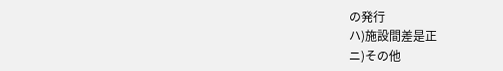の発行
ハ)施設間差是正
ニ)その他